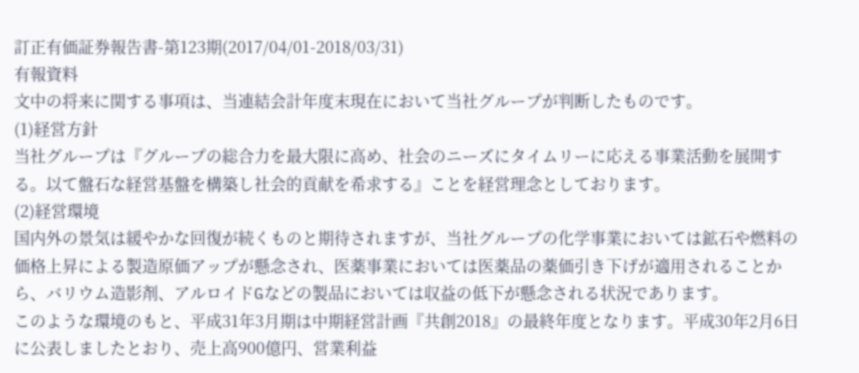訂正有価証券報告書-第123期(2017/04/01-2018/03/31)
有報資料
文中の将来に関する事項は、当連結会計年度末現在において当社グループが判断したものです。
(1)経営方針
当社グループは『グループの総合力を最大限に高め、社会のニーズにタイムリーに応える事業活動を展開する。以て盤石な経営基盤を構築し社会的貢献を希求する』ことを経営理念としております。
(2)経営環境
国内外の景気は緩やかな回復が続くものと期待されますが、当社グループの化学事業においては鉱石や燃料の価格上昇による製造原価アップが懸念され、医薬事業においては医薬品の薬価引き下げが適用されることから、バリウム造影剤、アルロイドGなどの製品においては収益の低下が懸念される状況であります。
このような環境のもと、平成31年3月期は中期経営計画『共創2018』の最終年度となります。平成30年2月6日に公表しましたとおり、売上高900億円、営業利益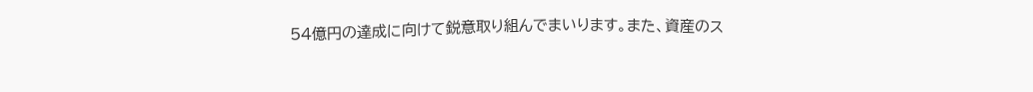54億円の達成に向けて鋭意取り組んでまいります。また、資産のス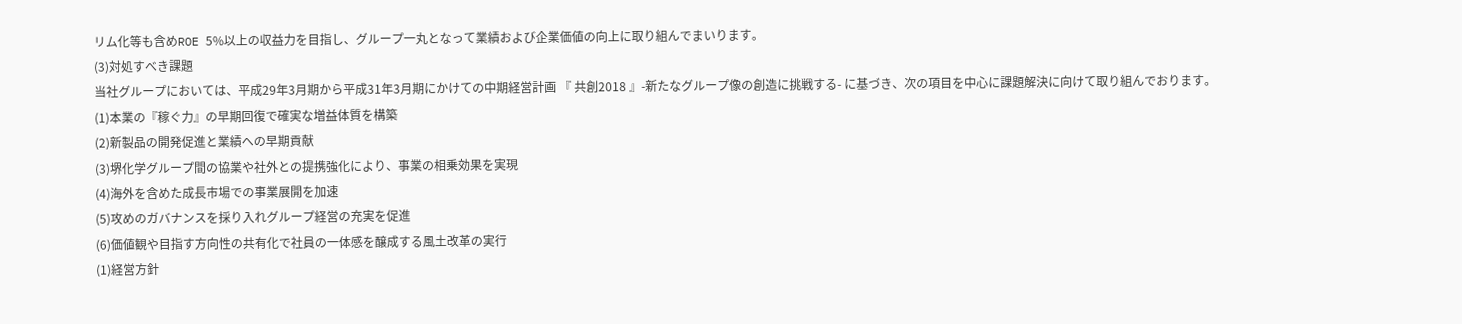リム化等も含めROE 5%以上の収益力を目指し、グループ一丸となって業績および企業価値の向上に取り組んでまいります。
(3)対処すべき課題
当社グループにおいては、平成29年3月期から平成31年3月期にかけての中期経営計画 『 共創2018 』-新たなグループ像の創造に挑戦する- に基づき、次の項目を中心に課題解決に向けて取り組んでおります。
(1)本業の『稼ぐ力』の早期回復で確実な増益体質を構築
(2)新製品の開発促進と業績への早期貢献
(3)堺化学グループ間の協業や社外との提携強化により、事業の相乗効果を実現
(4)海外を含めた成長市場での事業展開を加速
(5)攻めのガバナンスを採り入れグループ経営の充実を促進
(6)価値観や目指す方向性の共有化で社員の一体感を醸成する風土改革の実行
(1)経営方針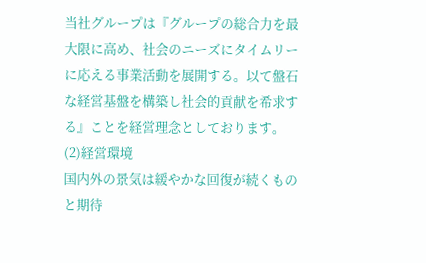当社グループは『グループの総合力を最大限に高め、社会のニーズにタイムリーに応える事業活動を展開する。以て盤石な経営基盤を構築し社会的貢献を希求する』ことを経営理念としております。
(2)経営環境
国内外の景気は緩やかな回復が続くものと期待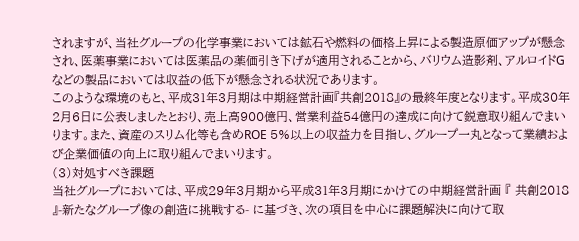されますが、当社グループの化学事業においては鉱石や燃料の価格上昇による製造原価アップが懸念され、医薬事業においては医薬品の薬価引き下げが適用されることから、バリウム造影剤、アルロイドGなどの製品においては収益の低下が懸念される状況であります。
このような環境のもと、平成31年3月期は中期経営計画『共創2018』の最終年度となります。平成30年2月6日に公表しましたとおり、売上高900億円、営業利益54億円の達成に向けて鋭意取り組んでまいります。また、資産のスリム化等も含めROE 5%以上の収益力を目指し、グループ一丸となって業績および企業価値の向上に取り組んでまいります。
(3)対処すべき課題
当社グループにおいては、平成29年3月期から平成31年3月期にかけての中期経営計画 『 共創2018 』-新たなグループ像の創造に挑戦する- に基づき、次の項目を中心に課題解決に向けて取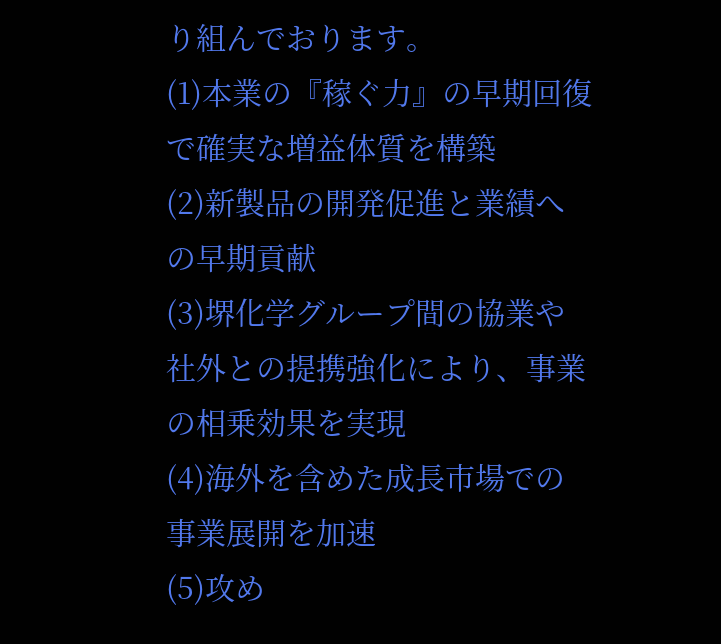り組んでおります。
(1)本業の『稼ぐ力』の早期回復で確実な増益体質を構築
(2)新製品の開発促進と業績への早期貢献
(3)堺化学グループ間の協業や社外との提携強化により、事業の相乗効果を実現
(4)海外を含めた成長市場での事業展開を加速
(5)攻め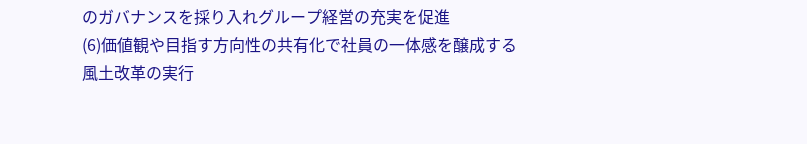のガバナンスを採り入れグループ経営の充実を促進
(6)価値観や目指す方向性の共有化で社員の一体感を醸成する風土改革の実行